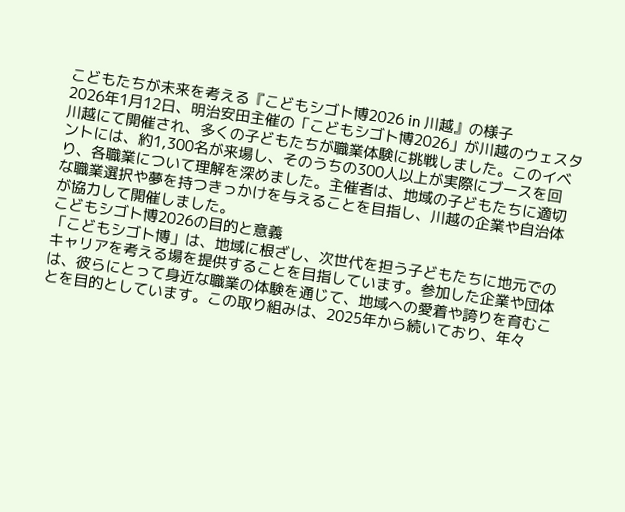こどもたちが未来を考える『こどもシゴト博2026 in 川越』の様子
2026年1月12日、明治安田主催の「こどもシゴト博2026」が川越のウェスタ川越にて開催され、多くの子どもたちが職業体験に挑戦しました。このイベントには、約1,300名が来場し、そのうちの300人以上が実際にブースを回り、各職業について理解を深めました。主催者は、地域の子どもたちに適切な職業選択や夢を持つきっかけを与えることを目指し、川越の企業や自治体が協力して開催しました。
こどもシゴト博2026の目的と意義
「こどもシゴト博」は、地域に根ざし、次世代を担う子どもたちに地元でのキャリアを考える場を提供することを目指しています。参加した企業や団体は、彼らにとって身近な職業の体験を通じて、地域への愛着や誇りを育むことを目的としています。この取り組みは、2025年から続いており、年々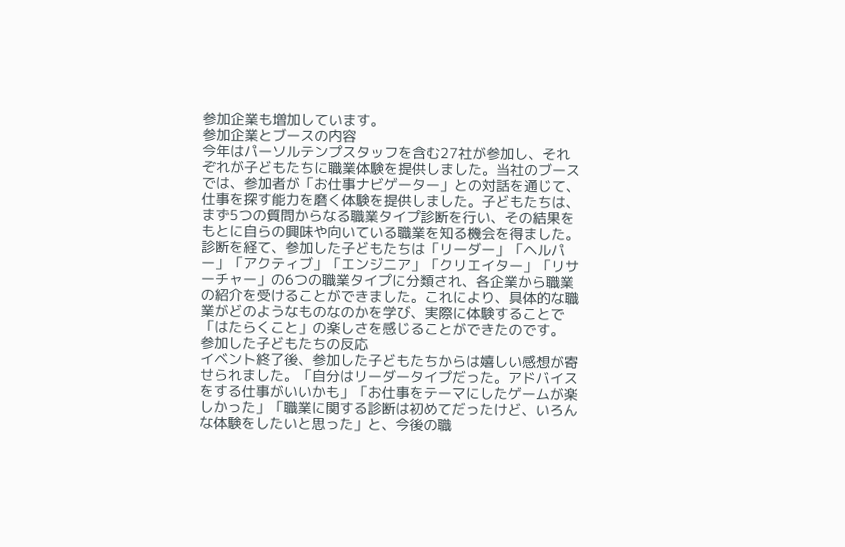参加企業も増加しています。
参加企業とブースの内容
今年はパーソルテンプスタッフを含む27社が参加し、それぞれが子どもたちに職業体験を提供しました。当社のブースでは、参加者が「お仕事ナビゲーター」との対話を通じて、仕事を探す能力を磨く体験を提供しました。子どもたちは、まず5つの質問からなる職業タイプ診断を行い、その結果をもとに自らの興味や向いている職業を知る機会を得ました。
診断を経て、参加した子どもたちは「リーダー」「ヘルパー」「アクティブ」「エンジニア」「クリエイター」「リサーチャー」の6つの職業タイプに分類され、各企業から職業の紹介を受けることができました。これにより、具体的な職業がどのようなものなのかを学び、実際に体験することで「はたらくこと」の楽しさを感じることができたのです。
参加した子どもたちの反応
イベント終了後、参加した子どもたちからは嬉しい感想が寄せられました。「自分はリーダータイプだった。アドバイスをする仕事がいいかも」「お仕事をテーマにしたゲームが楽しかった」「職業に関する診断は初めてだったけど、いろんな体験をしたいと思った」と、今後の職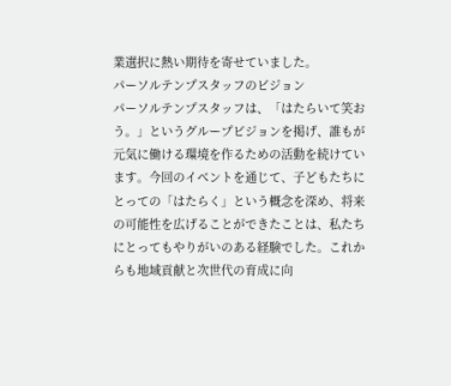業選択に熱い期待を寄せていました。
パーソルテンプスタッフのビジョン
パーソルテンプスタッフは、「はたらいて笑おう。」というグループビジョンを掲げ、誰もが元気に働ける環境を作るための活動を続けています。今回のイベントを通じて、子どもたちにとっての「はたらく」という概念を深め、将来の可能性を広げることができたことは、私たちにとってもやりがいのある経験でした。これからも地域貢献と次世代の育成に向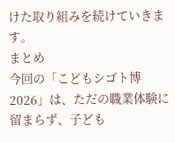けた取り組みを続けていきます。
まとめ
今回の「こどもシゴト博2026」は、ただの職業体験に留まらず、子ども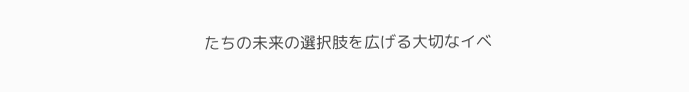たちの未来の選択肢を広げる大切なイベ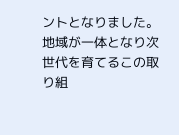ントとなりました。地域が一体となり次世代を育てるこの取り組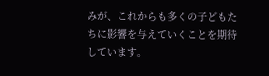みが、これからも多くの子どもたちに影響を与えていくことを期待しています。